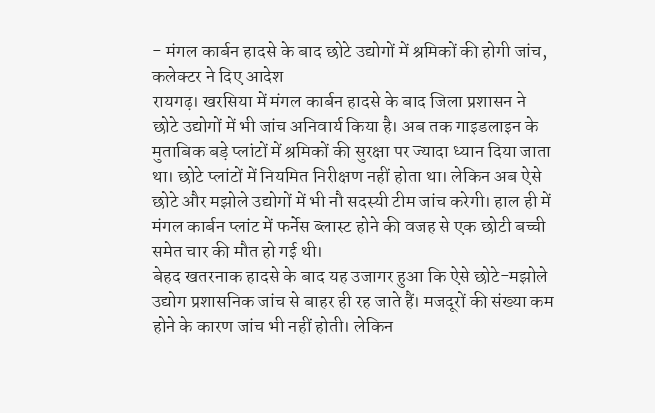- मंगल कार्बन हादसे के बाद छोटे उद्योगों में श्रमिकों की होगी जांच, कलेक्टर ने दिए आदेश
रायगढ़। खरसिया में मंगल कार्बन हादसे के बाद जिला प्रशासन ने छोटे उद्योगों में भी जांच अनिवार्य किया है। अब तक गाइडलाइन के मुताबिक बड़े प्लांटों में श्रमिकों की सुरक्षा पर ज्यादा ध्यान दिया जाता था। छोटे प्लांटों में नियमित निरीक्षण नहीं होता था। लेकिन अब ऐसे छोटे और मझोले उद्योगों में भी नौ सदस्यी टीम जांच करेगी। हाल ही में मंगल कार्बन प्लांट में फर्नेस ब्लास्ट होने की वजह से एक छोटी बच्ची समेत चार की मौत हो गई थी।
बेहद खतरनाक हादसे के बाद यह उजागर हुआ कि ऐसे छोटे-मझोले उद्योग प्रशासनिक जांच से बाहर ही रह जाते हैं। मजदूरों की संख्या कम होने के कारण जांच भी नहीं होती। लेकिन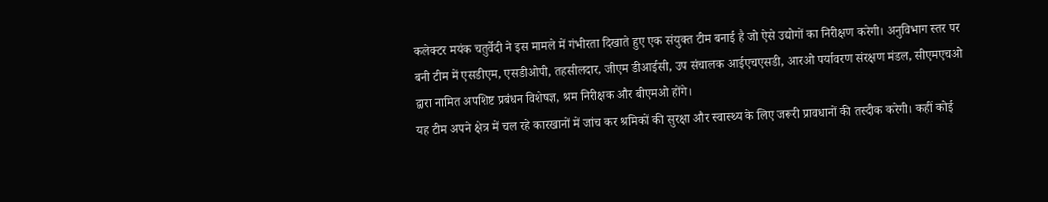कलेक्टर मयंक चतुर्वेदी ने इस मामले में गंभीरता दिखाते हुए एक संयुक्त टीम बनाई है जो ऐसे उद्योगों का निरीक्षण करेगी। अनुविभाग स्तर पर बनी टीम में एसडीएम, एसडीओपी, तहसीलदार, जीएम डीआईसी, उप संचालक आईएचएसडी, आरओ पर्यावरण संरक्षण मंडल, सीएमएचओ द्वारा नामित अपशिष्ट प्रबंधन विशेषज्ञ, श्रम निरीक्षक और बीएमओ होंगे।
यह टीम अपने क्षेत्र में चल रहे कारखानों में जांच कर श्रमिकों की सुरक्षा और स्वास्थ्य के लिए जरूरी प्रावधानों की तस्दीक करेगी। कहीं कोई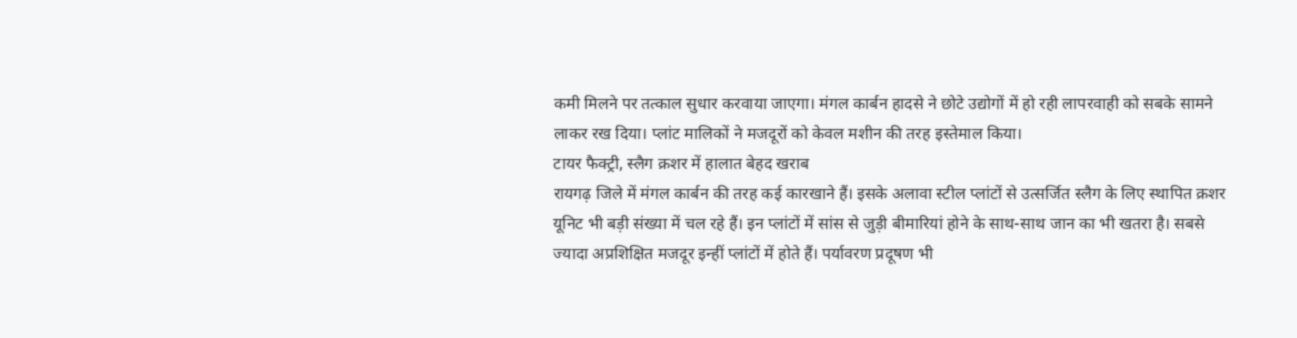कमी मिलने पर तत्काल सुधार करवाया जाएगा। मंगल कार्बन हादसे ने छोटे उद्योगों में हो रही लापरवाही को सबके सामने लाकर रख दिया। प्लांट मालिकों ने मजदूरों को केवल मशीन की तरह इस्तेमाल किया।
टायर फैक्ट्री, स्लैग क्रशर में हालात बेहद खराब
रायगढ़ जिले में मंगल कार्बन की तरह कई कारखाने हैं। इसके अलावा स्टील प्लांटों से उत्सर्जित स्लैग के लिए स्थापित क्रशर यूनिट भी बड़ी संख्या में चल रहे हैं। इन प्लांटों में सांस से जुड़ी बीमारियां होने के साथ-साथ जान का भी खतरा है। सबसे ज्यादा अप्रशिक्षित मजदूर इन्हीं प्लांटों में होते हैं। पर्यावरण प्रदूषण भी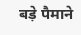बड़े पैमाने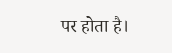पर होता है।